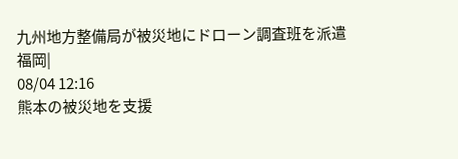九州地方整備局が被災地にドローン調査班を派遣
福岡|
08/04 12:16
熊本の被災地を支援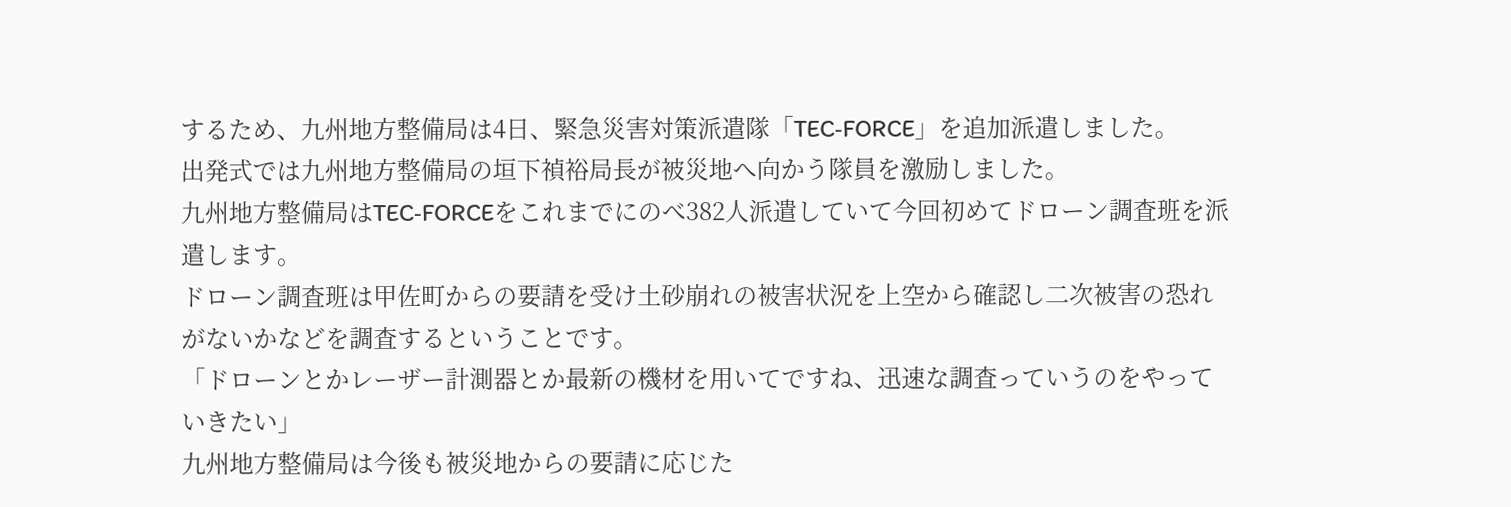するため、九州地方整備局は4日、緊急災害対策派遣隊「TEC‐FORCE」を追加派遣しました。
出発式では九州地方整備局の垣下禎裕局長が被災地へ向かう隊員を激励しました。
九州地方整備局はTEC‐FORCEをこれまでにのべ382人派遣していて今回初めてドローン調査班を派遣します。
ドローン調査班は甲佐町からの要請を受け土砂崩れの被害状況を上空から確認し二次被害の恐れがないかなどを調査するということです。
「ドローンとかレーザー計測器とか最新の機材を用いてですね、迅速な調査っていうのをやっていきたい」
九州地方整備局は今後も被災地からの要請に応じた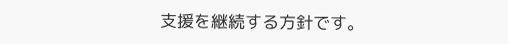支援を継続する方針です。